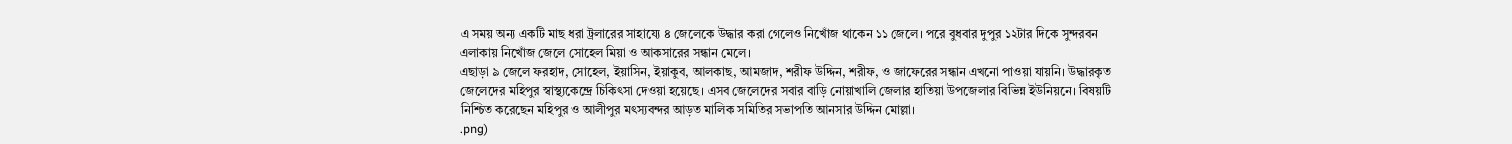এ সময় অন্য একটি মাছ ধরা ট্রলারের সাহায্যে ৪ জেলেকে উদ্ধার করা গেলেও নিখোঁজ থাকেন ১১ জেলে। পরে বুধবার দুপুর ১২টার দিকে সুন্দরবন এলাকায় নিখোঁজ জেলে সোহেল মিয়া ও আকসারের সন্ধান মেলে।
এছাড়া ৯ জেলে ফরহাদ, সোহেল, ইয়াসিন, ইয়াকুব, আলকাছ, আমজাদ, শরীফ উদ্দিন, শরীফ, ও জাফেরের সন্ধান এখনো পাওয়া যায়নি। উদ্ধারকৃত জেলেদের মহিপুর স্বাস্থ্যকেন্দ্রে চিকিৎসা দেওয়া হয়েছে। এসব জেলেদের সবার বাড়ি নোয়াখালি জেলার হাতিয়া উপজেলার বিভিন্ন ইউনিয়নে। বিষয়টি নিশ্চিত করেছেন মহিপুর ও আলীপুর মৎস্যবন্দর আড়ত মালিক সমিতির সভাপতি আনসার উদ্দিন মোল্লা।
.png)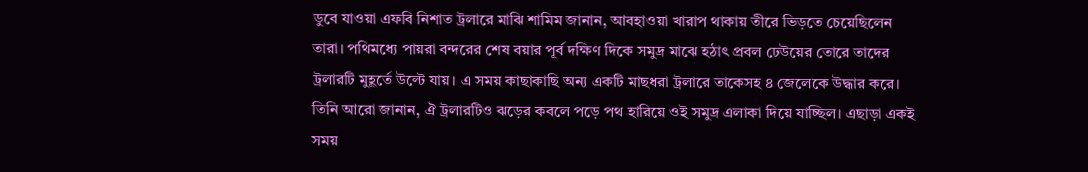ডুবে যাওয়া এফবি নিশাত ট্রলারে মাঝি শামিম জানান, আবহাওয়া খারাপ থাকায় তীরে ভিড়তে চেয়েছিলেন তারা। পথিমধ্যে পায়রা বন্দরের শেষ বয়ার পূর্ব দক্ষিণ দিকে সমুদ্র মাঝে হঠাৎ প্রবল ঢেউয়ের তোরে তাদের ট্রলারটি মুহূর্তে উল্টে যায়। এ সময় কাছাকাছি অন্য একটি মাছধরা ট্রলারে তাকেসহ ৪ জেলেকে উদ্ধার করে।
তিনি আরো জানান, ঐ ট্রলারটিও ঝড়ের কবলে পড়ে পথ হারিয়ে ওই সমুদ্র এলাকা দিয়ে যাচ্ছিল। এছাড়া একই সময়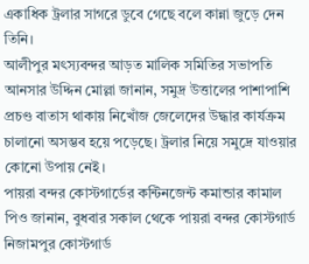একাধিক ট্রলার সাগরে ডুবে গেছে বলে কান্না জুড়ে দেন তিনি।
আলীপুর মৎস্যবন্দর আড়ত মালিক সমিতির সভাপতি আনসার উদ্দিন মোল্লা জানান, সমুদ্র উত্তালের পাশাপাশি প্রচণ্ড বাতাস থাকায় নিখোঁজ জেলেদের উদ্ধার কার্যক্রম চালানো অসম্ভব হয়ে পড়েছে। ট্রলার নিয়ে সমুদ্রে যাওয়ার কোনো উপায় নেই।
পায়রা বন্দর কোস্টগার্ডের কন্টিনজেন্ট কমান্ডার কামাল পিও জানান, বুধবার সকাল থেকে পায়রা বন্দর কোস্টগার্ড নিজামপুর কোস্টগার্ড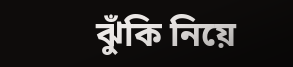ঝুঁকি নিয়ে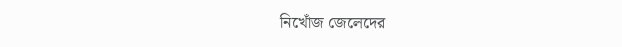নিখোঁজ জেলেদের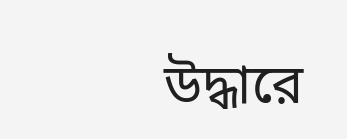উদ্ধারে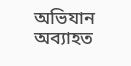অভিযান অব্যাহত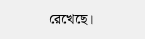রেখেছে।